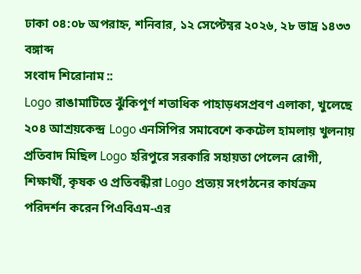ঢাকা ০৪:০৮ অপরাহ্ন, শনিবার, ১২ সেপ্টেম্বর ২০২৬, ২৮ ভাদ্র ১৪৩৩ বঙ্গাব্দ
সংবাদ শিরোনাম ::
Logo রাঙামাটিতে ঝুঁকিপূর্ণ শতাধিক পাহাড়ধসপ্রবণ এলাকা, খুলেছে ২০৪ আশ্রয়কেন্দ্র Logo এনসিপির সমাবেশে ককটেল হামলায় খুলনায় প্রতিবাদ মিছিল Logo হরিপুরে সরকারি সহায়তা পেলেন রোগী, শিক্ষার্থী, কৃষক ও প্রতিবন্ধীরা Logo প্রত্যয় সংগঠনের কার্যক্রম পরিদর্শন করেন পিএবিএম-এর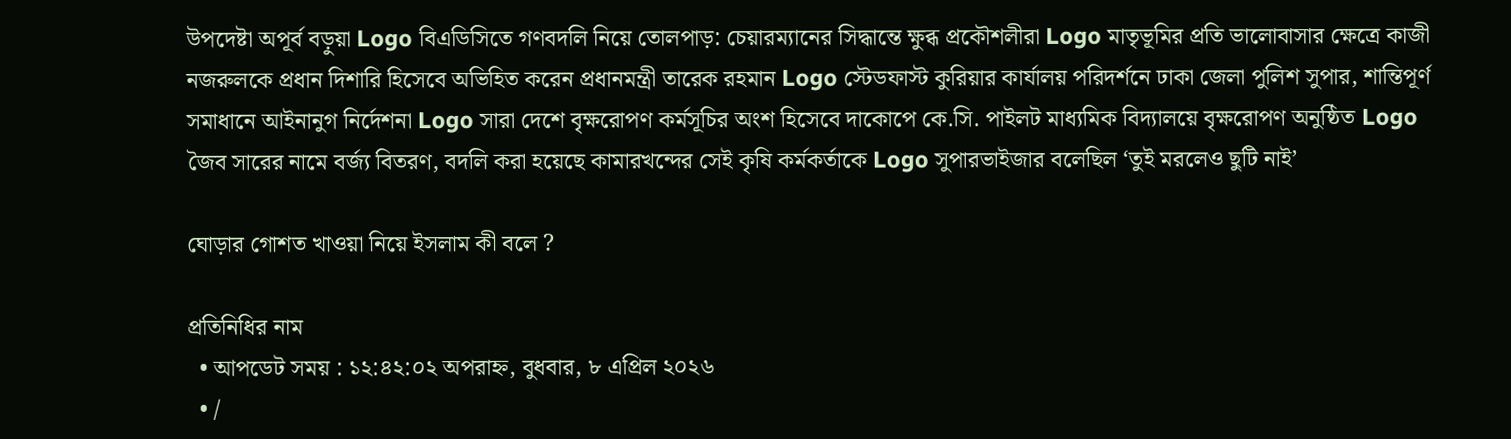উপদেষ্টা অপূর্ব বড়ুয়া Logo বিএডিসিতে গণবদলি নিয়ে তোলপাড়: চেয়ারম্যানের সিদ্ধান্তে ক্ষুব্ধ প্রকৌশলীরা Logo মাতৃভূমির প্রতি ভালোবাসার ক্ষেত্রে কাজী নজরুলকে প্রধান দিশারি হিসেবে অভিহিত করেন প্রধানমন্ত্রী তারেক রহমান Logo স্টেডফাস্ট কুরিয়ার কার্যালয় পরিদর্শনে ঢাকা জেলা পুলিশ সুপার, শান্তিপূর্ণ সমাধানে আইনানুগ নির্দেশনা Logo সারা দেশে বৃক্ষরোপণ কর্মসূচির অংশ হিসেবে দাকোপে কে.সি. পাইলট মাধ্যমিক বিদ্যালয়ে বৃক্ষরোপণ অনুষ্ঠিত Logo জৈব সারের নামে বর্জ্য বিতরণ, বদলি করা হয়েছে কামারখন্দের সেই কৃষি কর্মকর্তাকে Logo সুপারভাইজার বলেছিল ‘তুই মরলেও ছুটি নাই’

ঘোড়ার গোশত খাওয়া নিয়ে ইসলাম কী বলে ?

প্রতিনিধির নাম
  • আপডেট সময় : ১২:৪২:০২ অপরাহ্ন, বুধবার, ৮ এপ্রিল ২০২৬
  • /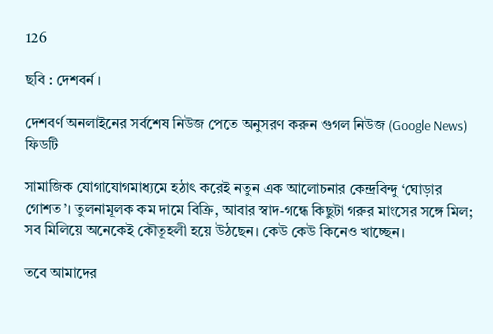126

ছবি : দেশবর্ন ।

দেশবর্ণ অনলাইনের সর্বশেষ নিউজ পেতে অনুসরণ করুন গুগল নিউজ (Google News) ফিডটি

সামাজিক যোগাযোগমাধ্যমে হঠাৎ করেই নতুন এক আলোচনার কেন্দ্রবিন্দু ‘ঘোড়ার গোশত’। তুলনামূলক কম দামে বিক্রি, আবার স্বাদ-গন্ধে কিছুটা গরুর মাংসের সঙ্গে মিল; সব মিলিয়ে অনেকেই কৌতূহলী হয়ে উঠছেন। কেউ কেউ কিনেও খাচ্ছেন।

তবে আমাদের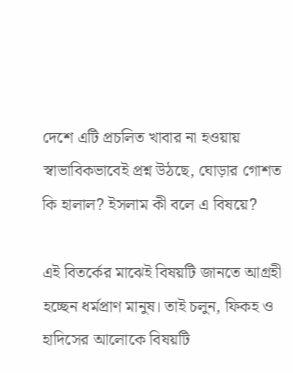দেশে এটি প্রচলিত খাবার না হওয়ায় স্বাভাবিকভাবেই প্রশ্ন উঠছে, ঘোড়ার গোশত কি হালাল? ইসলাম কী বলে এ বিষয়ে?

এই বিতর্কের মাঝেই বিষয়টি জানতে আগ্রহী হচ্ছেন ধর্মপ্রাণ মানুষ। তাই চলুন, ফিকহ ও হাদিসের আলোকে বিষয়টি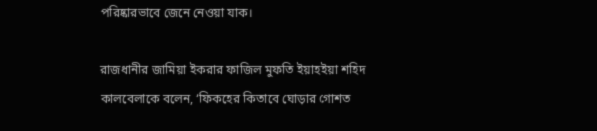পরিষ্কারভাবে জেনে নেওয়া যাক।

রাজধানীর জামিয়া ইকরার ফাজিল মুফতি ইয়াহইয়া শহিদ কালবেলাকে বলেন, ‘ফিকহের কিতাবে ঘোড়ার গোশত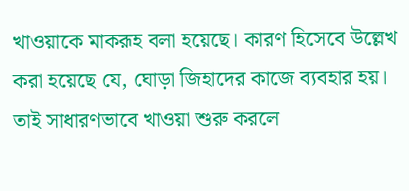খাওয়াকে মাকরূহ বলা হয়েছে। কারণ হিসেবে উল্লেখ করা হয়েছে যে, ঘোড়া জিহাদের কাজে ব্যবহার হয়। তাই সাধারণভাবে খাওয়া শুরু করলে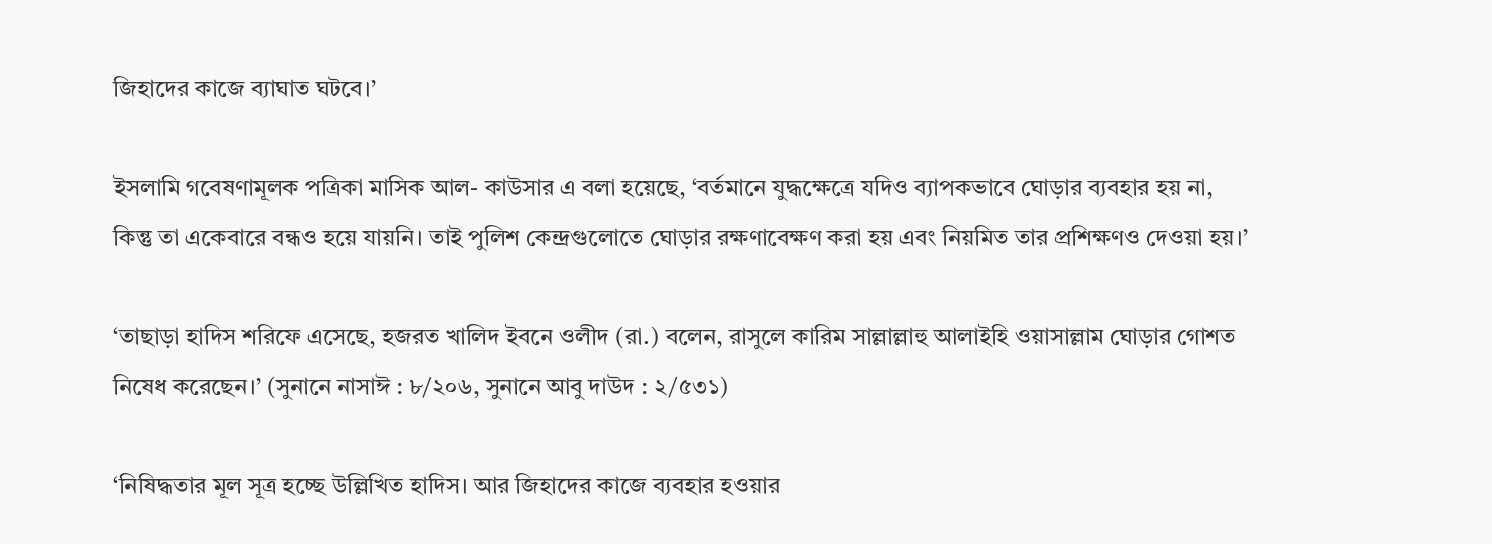জিহাদের কাজে ব্যাঘাত ঘটবে।’

ইসলামি গবেষণামূলক পত্রিকা মাসিক আল- কাউসার এ বলা হয়েছে, ‘বর্তমানে যুদ্ধক্ষেত্রে যদিও ব্যাপকভাবে ঘোড়ার ব্যবহার হয় না, কিন্তু তা একেবারে বন্ধও হয়ে যায়নি। তাই পুলিশ কেন্দ্রগুলোতে ঘোড়ার রক্ষণাবেক্ষণ করা হয় এবং নিয়মিত তার প্রশিক্ষণও দেওয়া হয়।’

‘তাছাড়া হাদিস শরিফে এসেছে, হজরত খালিদ ইবনে ওলীদ (রা.) বলেন, রাসুলে কারিম সাল্লাল্লাহু আলাইহি ওয়াসাল্লাম ঘোড়ার গোশত নিষেধ করেছেন।’ (সুনানে নাসাঈ : ৮/২০৬, সুনানে আবু দাউদ : ২/৫৩১)

‘নিষিদ্ধতার মূল সূত্র হচ্ছে উল্লিখিত হাদিস। আর জিহাদের কাজে ব্যবহার হওয়ার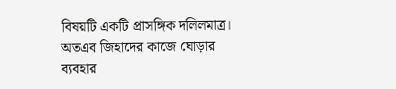বিষয়টি একটি প্রাসঙ্গিক দলিলমাত্র। অতএব জিহাদের কাজে ঘোড়ার ব্যবহার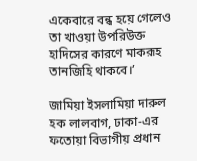একেবারে বন্ধ হয়ে গেলেও তা খাওয়া উপরিউক্ত হাদিসের কারণে মাকরূহ তানজিহি থাকবে।’

জামিয়া ইসলামিয়া দারুল হক লালবাগ, ঢাকা-এর ফতোয়া বিভাগীয় প্রধান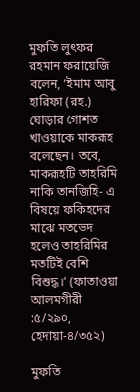মুফতি লুৎফর রহমান ফরায়েজি বলেন, ‘ইমাম আবু হারিফা (রহ.) ঘোড়ার গোশত খাওয়াকে মাকরূহ বলেছেন। তবে, মাকরূহটি তাহরিমি নাকি তানজিহি- এ বিষয়ে ফকিহদের মাঝে মতভেদ হলেও তাহরিমির মতটিই বেশি বিশুদ্ধ।’ (ফাতাওয়া আলমগীরী :৫/২৯০, হেদায়া-৪/৩৫২)

মুফতি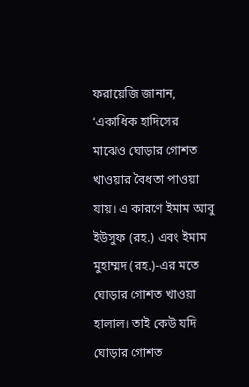ফরায়েজি জানান, ‘একাধিক হাদিসের মাঝেও ঘোড়ার গোশত খাওয়ার বৈধতা পাওয়া যায়। এ কারণে ইমাম আবু ইউসুফ (রহ.) এবং ইমাম মুহাম্মদ (রহ.)-এর মতে ঘোড়ার গোশত খাওয়া হালাল। তাই কেউ যদি ঘোড়ার গোশত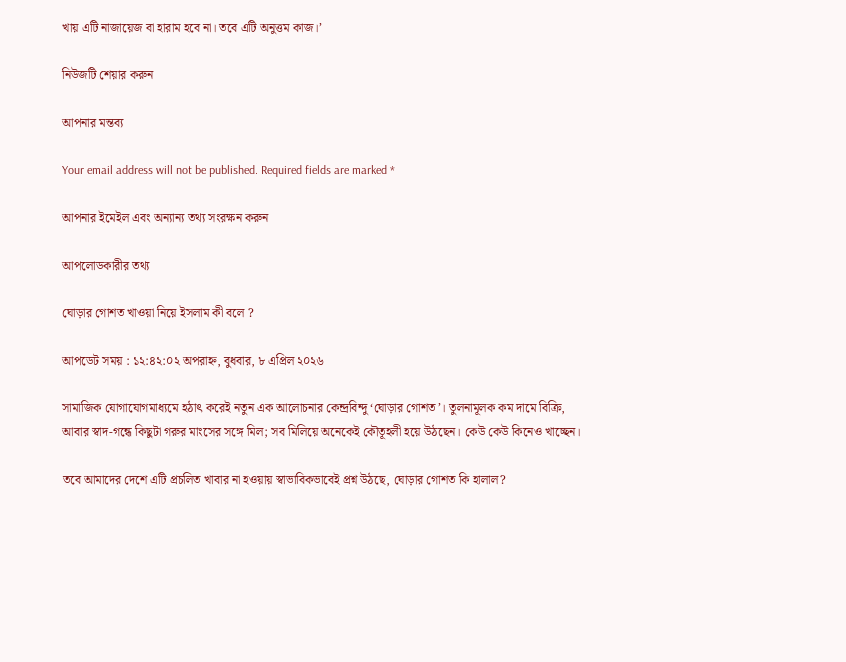খায় এটি নাজায়েজ বা হারাম হবে না। তবে এটি অনুত্তম কাজ।’

নিউজটি শেয়ার করুন

আপনার মন্তব্য

Your email address will not be published. Required fields are marked *

আপনার ইমেইল এবং অন্যান্য তথ্য সংরক্ষন করুন

আপলোডকারীর তথ্য

ঘোড়ার গোশত খাওয়া নিয়ে ইসলাম কী বলে ?

আপডেট সময় : ১২:৪২:০২ অপরাহ্ন, বুধবার, ৮ এপ্রিল ২০২৬

সামাজিক যোগাযোগমাধ্যমে হঠাৎ করেই নতুন এক আলোচনার কেন্দ্রবিন্দু ‘ঘোড়ার গোশত’। তুলনামূলক কম দামে বিক্রি, আবার স্বাদ-গন্ধে কিছুটা গরুর মাংসের সঙ্গে মিল; সব মিলিয়ে অনেকেই কৌতূহলী হয়ে উঠছেন। কেউ কেউ কিনেও খাচ্ছেন।

তবে আমাদের দেশে এটি প্রচলিত খাবার না হওয়ায় স্বাভাবিকভাবেই প্রশ্ন উঠছে, ঘোড়ার গোশত কি হালাল?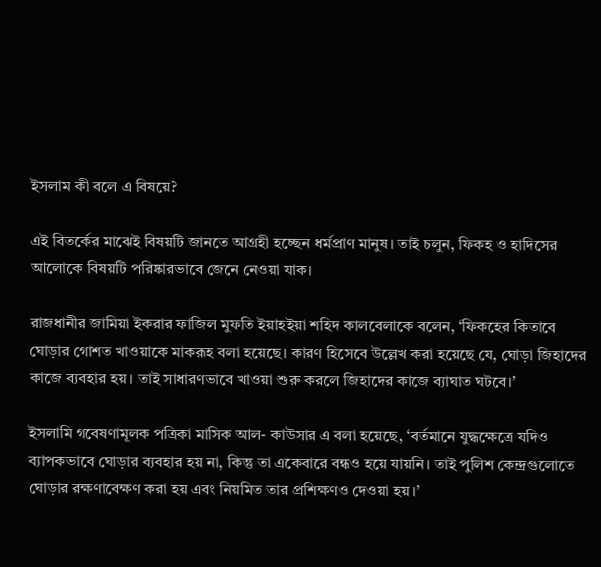ইসলাম কী বলে এ বিষয়ে?

এই বিতর্কের মাঝেই বিষয়টি জানতে আগ্রহী হচ্ছেন ধর্মপ্রাণ মানুষ। তাই চলুন, ফিকহ ও হাদিসের আলোকে বিষয়টি পরিষ্কারভাবে জেনে নেওয়া যাক।

রাজধানীর জামিয়া ইকরার ফাজিল মুফতি ইয়াহইয়া শহিদ কালবেলাকে বলেন, ‘ফিকহের কিতাবে ঘোড়ার গোশত খাওয়াকে মাকরূহ বলা হয়েছে। কারণ হিসেবে উল্লেখ করা হয়েছে যে, ঘোড়া জিহাদের কাজে ব্যবহার হয়। তাই সাধারণভাবে খাওয়া শুরু করলে জিহাদের কাজে ব্যাঘাত ঘটবে।’

ইসলামি গবেষণামূলক পত্রিকা মাসিক আল- কাউসার এ বলা হয়েছে, ‘বর্তমানে যুদ্ধক্ষেত্রে যদিও ব্যাপকভাবে ঘোড়ার ব্যবহার হয় না, কিন্তু তা একেবারে বন্ধও হয়ে যায়নি। তাই পুলিশ কেন্দ্রগুলোতে ঘোড়ার রক্ষণাবেক্ষণ করা হয় এবং নিয়মিত তার প্রশিক্ষণও দেওয়া হয়।’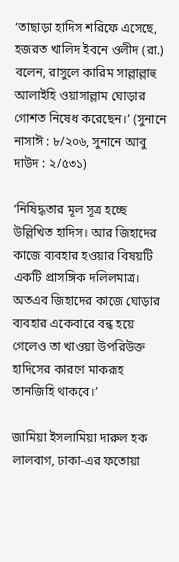‘তাছাড়া হাদিস শরিফে এসেছে, হজরত খালিদ ইবনে ওলীদ (রা.) বলেন, রাসুলে কারিম সাল্লাল্লাহু আলাইহি ওয়াসাল্লাম ঘোড়ার গোশত নিষেধ করেছেন।’ (সুনানে নাসাঈ : ৮/২০৬, সুনানে আবু দাউদ : ২/৫৩১)

‘নিষিদ্ধতার মূল সূত্র হচ্ছে উল্লিখিত হাদিস। আর জিহাদের কাজে ব্যবহার হওয়ার বিষয়টি একটি প্রাসঙ্গিক দলিলমাত্র। অতএব জিহাদের কাজে ঘোড়ার ব্যবহার একেবারে বন্ধ হয়ে গেলেও তা খাওয়া উপরিউক্ত হাদিসের কারণে মাকরূহ তানজিহি থাকবে।’

জামিয়া ইসলামিয়া দারুল হক লালবাগ, ঢাকা-এর ফতোয়া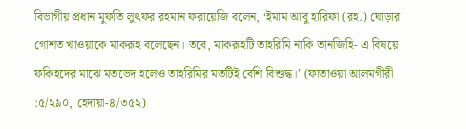বিভাগীয় প্রধান মুফতি লুৎফর রহমান ফরায়েজি বলেন, ‘ইমাম আবু হারিফা (রহ.) ঘোড়ার গোশত খাওয়াকে মাকরূহ বলেছেন। তবে, মাকরূহটি তাহরিমি নাকি তানজিহি- এ বিষয়ে ফকিহদের মাঝে মতভেদ হলেও তাহরিমির মতটিই বেশি বিশুদ্ধ।’ (ফাতাওয়া আলমগীরী :৫/২৯০, হেদায়া-৪/৩৫২)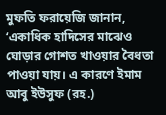মুফতি ফরায়েজি জানান, ‘একাধিক হাদিসের মাঝেও ঘোড়ার গোশত খাওয়ার বৈধতা পাওয়া যায়। এ কারণে ইমাম আবু ইউসুফ (রহ.)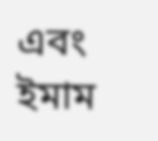এবং ইমাম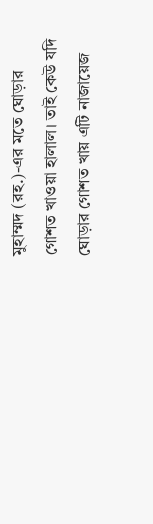মুহাম্মদ (রহ.)-এর মতে ঘোড়ার গোশত খাওয়া হালাল। তাই কেউ যদি ঘোড়ার গোশত খায় এটি নাজায়েজ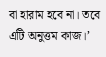বা হারাম হবে না। তবে এটি অনুত্তম কাজ।’